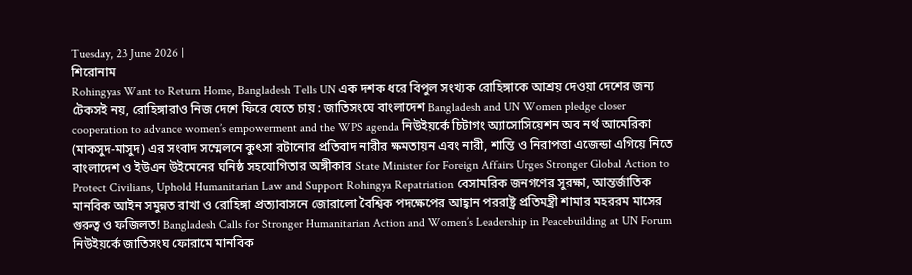Tuesday, 23 June 2026 |
শিরোনাম
Rohingyas Want to Return Home, Bangladesh Tells UN এক দশক ধরে বিপুল সংখ্যক রোহিঙ্গাকে আশ্রয় দেওয়া দেশের জন্য টেকসই নয়, রোহিঙ্গারাও নিজ দেশে ফিরে যেতে চায় : জাতিসংঘে বাংলাদেশ Bangladesh and UN Women pledge closer cooperation to advance women’s empowerment and the WPS agenda নিউইয়র্কে চিটাগং অ্যাসোসিয়েশন অব নর্থ আমেরিকা (মাকসুদ-মাসুদ) এর সংবাদ সম্মেলনে কুৎসা রটানোর প্রতিবাদ নারীর ক্ষমতায়ন এবং নারী, শান্তি ও নিরাপত্তা এজেন্ডা এগিয়ে নিতে বাংলাদেশ ও ইউএন উইমেনের ঘনিষ্ঠ সহযোগিতার অঙ্গীকার State Minister for Foreign Affairs Urges Stronger Global Action to Protect Civilians, Uphold Humanitarian Law and Support Rohingya Repatriation বেসামরিক জনগণের সুরক্ষা, আন্তর্জাতিক মানবিক আইন সমুন্নত রাখা ও রোহিঙ্গা প্রত্যাবাসনে জোরালো বৈশ্বিক পদক্ষেপের আহ্বান পররাষ্ট্র প্রতিমন্ত্রী শামার মহররম মাসের গুরুত্ব ও ফজিলত! Bangladesh Calls for Stronger Humanitarian Action and Women’s Leadership in Peacebuilding at UN Forum নিউইয়র্কে জাতিসংঘ ফোরামে মানবিক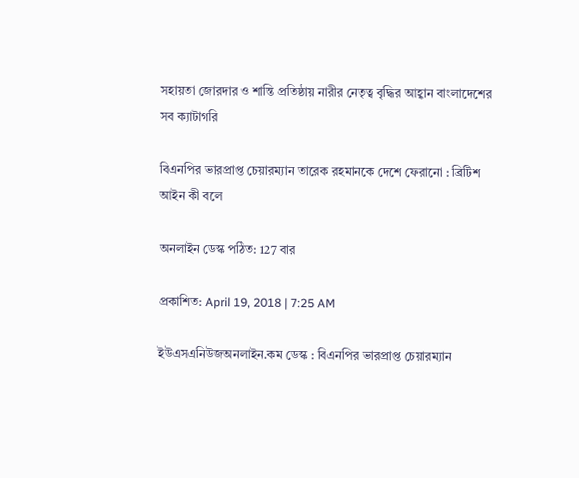সহায়তা জোরদার ও শান্তি প্রতিষ্ঠায় নারীর নেতৃত্ব বৃদ্ধির আহ্বান বাংলাদেশের
সব ক্যাটাগরি

বিএনপির ভারপ্রাপ্ত চেয়ারম্যান তারেক রহমানকে দেশে ফেরানো : ব্রিটিশ আইন কী বলে

অনলাইন ডেস্ক পঠিত: 127 বার

প্রকাশিত: April 19, 2018 | 7:25 AM

ইউএসএনিউজঅনলাইন.কম ডেস্ক : বিএনপির ভারপ্রাপ্ত চেয়ারম্যান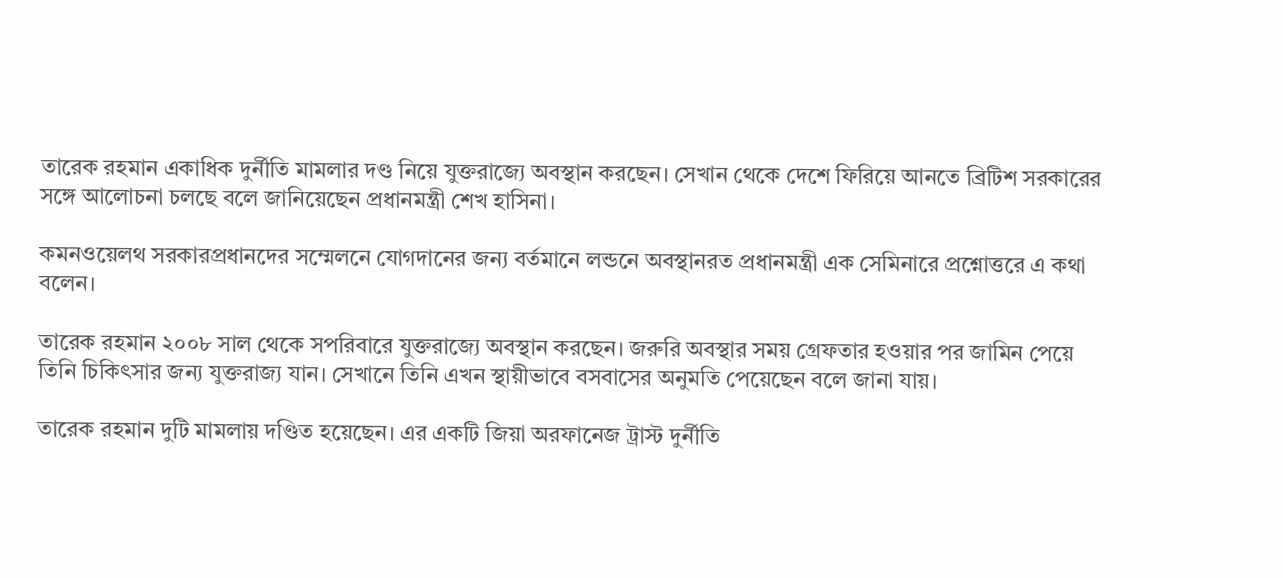তারেক রহমান একাধিক দুর্নীতি মামলার দণ্ড নিয়ে যুক্তরাজ্যে অবস্থান করছেন। সেখান থেকে দেশে ফিরিয়ে আনতে ব্রিটিশ সরকারের সঙ্গে আলোচনা চলছে বলে জানিয়েছেন প্রধানমন্ত্রী শেখ হাসিনা।

কমনওয়েলথ সরকারপ্রধানদের সম্মেলনে যোগদানের জন্য বর্তমানে লন্ডনে অবস্থানরত প্রধানমন্ত্রী এক সেমিনারে প্রশ্নোত্তরে এ কথা বলেন।

তারেক রহমান ২০০৮ সাল থেকে সপরিবারে যুক্তরাজ্যে অবস্থান করছেন। জরুরি অবস্থার সময় গ্রেফতার হওয়ার পর জামিন পেয়ে তিনি চিকিৎসার জন্য যুক্তরাজ্য যান। সেখানে তিনি এখন স্থায়ীভাবে বসবাসের অনুমতি পেয়েছেন বলে জানা যায়।

তারেক রহমান দুটি মামলায় দণ্ডিত হয়েছেন। এর একটি জিয়া অরফানেজ ট্রাস্ট দুর্নীতি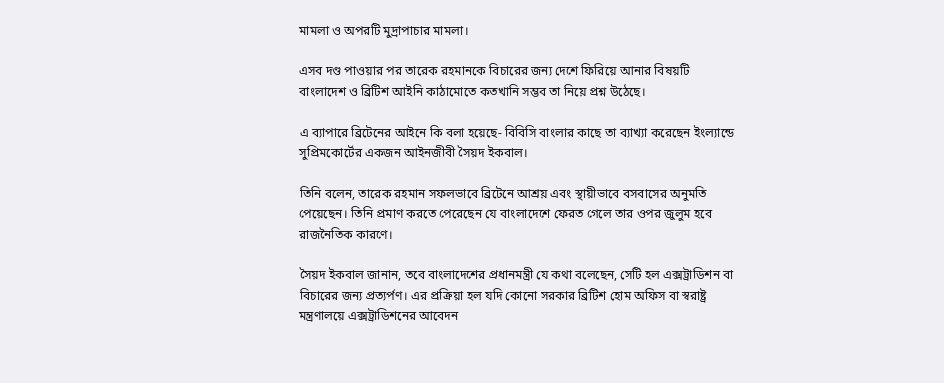মামলা ও অপরটি মুদ্রাপাচার মামলা।

এসব দণ্ড পাওয়ার পর তারেক রহমানকে বিচারের জন্য দেশে ফিরিয়ে আনার বিষয়টি বাংলাদেশ ও ব্রিটিশ আইনি কাঠামোতে কতখানি সম্ভব তা নিয়ে প্রশ্ন উঠেছে।

এ ব্যাপারে ব্রিটেনের আইনে কি বলা হয়েছে- বিবিসি বাংলার কাছে তা ব্যাখ্যা করেছেন ইংল্যান্ডে সুপ্রিমকোর্টের একজন আইনজীবী সৈয়দ ইকবাল।

তিনি বলেন, তারেক রহমান সফলভাবে ব্রিটেনে আশ্রয় এবং স্থায়ীভাবে বসবাসের অনুমতি পেয়েছেন। তিনি প্রমাণ করতে পেরেছেন যে বাংলাদেশে ফেরত গেলে তার ওপর জুলুম হবে রাজনৈতিক কারণে।

সৈয়দ ইকবাল জানান, তবে বাংলাদেশের প্রধানমন্ত্রী যে কথা বলেছেন, সেটি হল এক্সট্রাডিশন বা বিচারের জন্য প্রত্যর্পণ। এর প্রক্রিয়া হল যদি কোনো সরকার ব্রিটিশ হোম অফিস বা স্বরাষ্ট্র মন্ত্রণালয়ে এক্সট্রাডিশনের আবেদন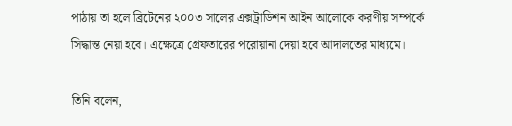পাঠায় তা হলে ব্রিটেনের ২০০৩ সালের এক্সট্রাডিশন আইন আলোকে করণীয় সম্পর্কে সিদ্ধান্ত নেয়া হবে। এক্ষেত্রে গ্রেফতারের পরোয়ানা দেয়া হবে আদালতের মাধ্যমে।

তিনি বলেন,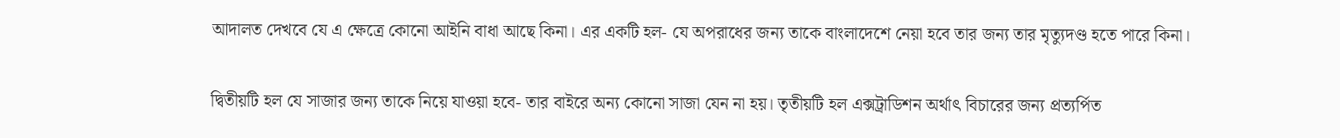আদালত দেখবে যে এ ক্ষেত্রে কোনো আইনি বাধা আছে কিনা। এর একটি হল- যে অপরাধের জন্য তাকে বাংলাদেশে নেয়া হবে তার জন্য তার মৃত্যুদণ্ড হতে পারে কিনা।

দ্বিতীয়টি হল যে সাজার জন্য তাকে নিয়ে যাওয়া হবে- তার বাইরে অন্য কোনো সাজা যেন না হয়। তৃতীয়টি হল এক্সট্রাডিশন অর্থাৎ বিচারের জন্য প্রত্যর্পিত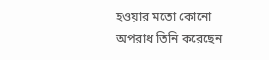হওয়ার মতো কোনো অপরাধ তিনি করেছেন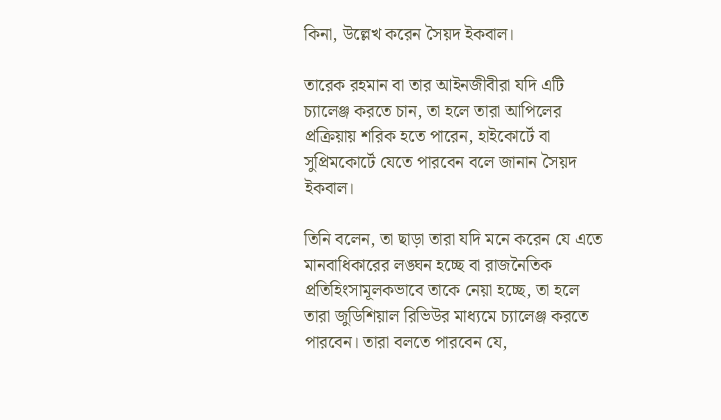কিনা, উল্লেখ করেন সৈয়দ ইকবাল।

তারেক রহমান বা তার আইনজীবীরা যদি এটি চ্যালেঞ্জ করতে চান, তা হলে তারা আপিলের প্রক্রিয়ায় শরিক হতে পারেন, হাইকোর্টে বা সুপ্রিমকোর্টে যেতে পারবেন বলে জানান সৈয়দ ইকবাল।

তিনি বলেন, তা ছাড়া তারা যদি মনে করেন যে এতে মানবাধিকারের লঙ্ঘন হচ্ছে বা রাজনৈতিক প্রতিহিংসামূলকভাবে তাকে নেয়া হচ্ছে, তা হলে তারা জুডিশিয়াল রিভিউর মাধ্যমে চ্যালেঞ্জ করতে পারবেন। তারা বলতে পারবেন যে,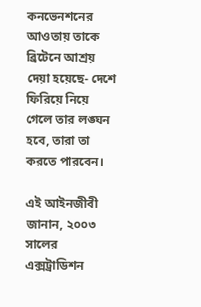কনভেনশনের আওতায় তাকে ব্রিটেনে আশ্রয় দেয়া হয়েছে- দেশে ফিরিয়ে নিয়ে গেলে তার লঙ্ঘন হবে, তারা তা করতে পারবেন।

এই আইনজীবী জানান, ২০০৩ সালের এক্সট্রাডিশন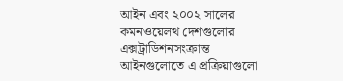আইন এবং ২০০২ সালের কমনওয়েলথ দেশগুলোর এক্সট্রাডিশনসংক্রান্ত আইনগুলোতে এ প্রক্রিয়াগুলো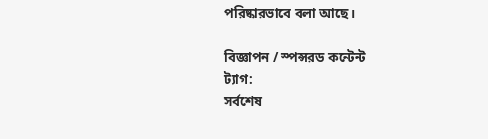পরিষ্কারভাবে বলা আছে।

বিজ্ঞাপন / স্পন্সরড কন্টেন্ট
ট্যাগ:
সর্বশেষ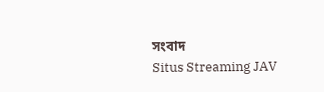সংবাদ
Situs Streaming JAV